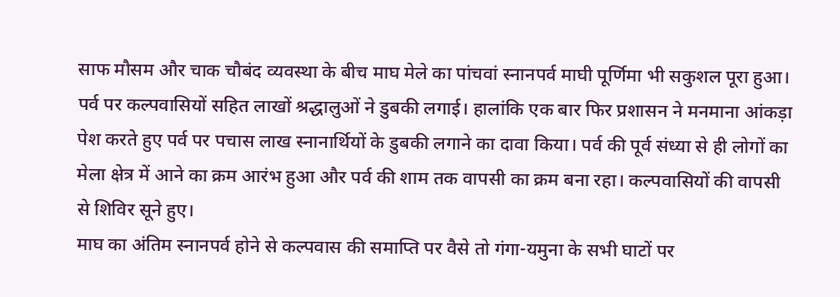साफ मौसम और चाक चौबंद व्यवस्था के बीच माघ मेले का पांचवां स्नानपर्व माघी पूर्णिमा भी सकुशल पूरा हुआ। पर्व पर कल्पवासियों सहित लाखों श्रद्धालुओं ने डुबकी लगाई। हालांकि एक बार फिर प्रशासन ने मनमाना आंकड़ा पेश करते हुए पर्व पर पचास लाख स्नानार्थियों के डुबकी लगाने का दावा किया। पर्व की पूर्व संध्या से ही लोगों का मेला क्षेत्र में आने का क्रम आरंभ हुआ और पर्व की शाम तक वापसी का क्रम बना रहा। कल्पवासियों की वापसी से शिविर सूने हुए।
माघ का अंतिम स्नानपर्व होने से कल्पवास की समाप्ति पर वैसे तो गंगा-यमुना के सभी घाटों पर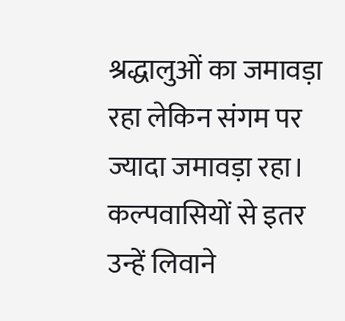श्रद्धालुओं का जमावड़ा रहा लेकिन संगम पर ज्यादा जमावड़ा रहा। कल्पवासियों से इतर उन्हें लिवाने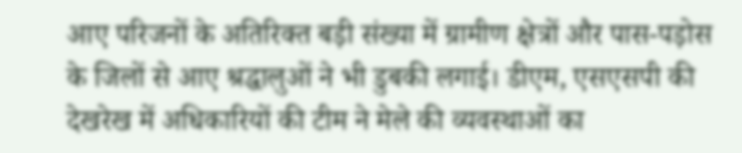आए परिजनों के अतिरिक्त बड़ी संख्या में ग्रामीण क्षेत्रों और पास-पड़ोस के जिलों से आए श्रद्धालुओं ने भी डुबकी लगाई। डीएम, एसएसपी की देखरेख में अधिकारियों की टीम ने मेले की व्यवस्थाओं का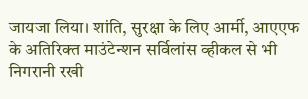जायजा लिया। शांति, सुरक्षा के लिए आर्मी, आएएफ के अतिरिक्त माउंटेन्शन सर्विलांस व्हीकल से भी निगरानी रखी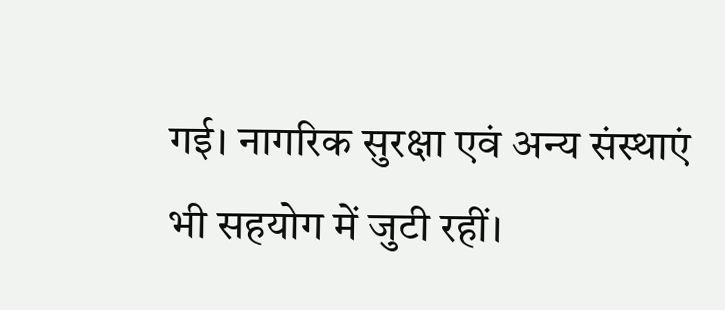गई। नागरिक सुरक्षा एवं अन्य संस्थाएं भी सहयोग में जुटी रहीं।